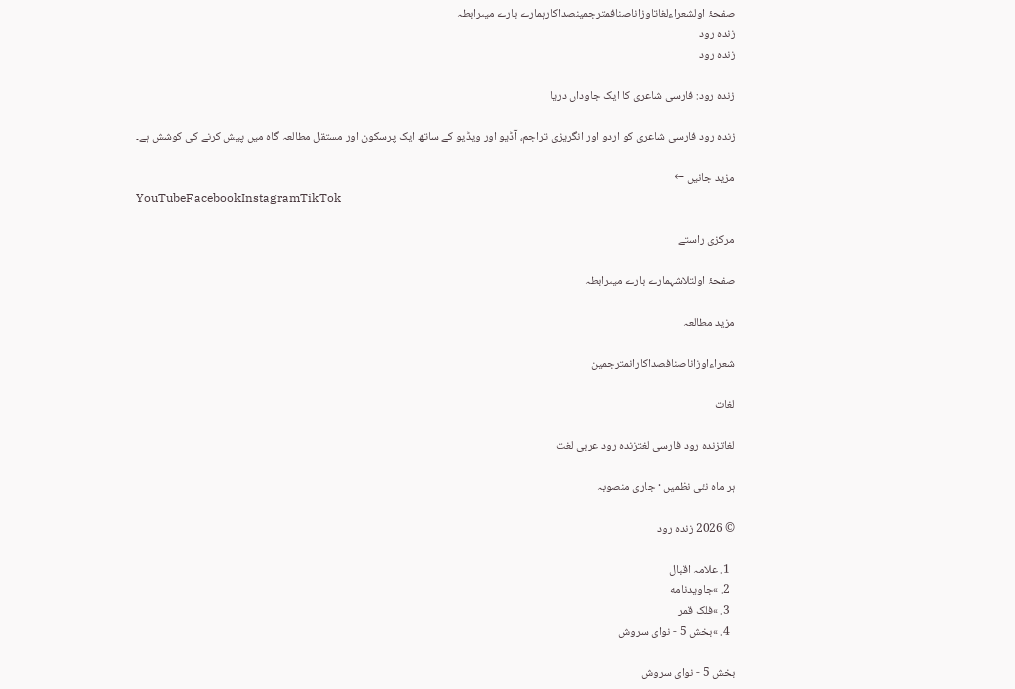صفحۂ اولشعراءلغاتاوزاناصنافمترجمینصداکارہمارے بارے میںرابطہ
زندہ رود
زندہ رود

زندہ رود: فارسی شاعری کا ایک جاوداں دریا

زندہ رود فارسی شاعری کو اردو اور انگریزی تراجم، آڈیو اور ویڈیو کے ساتھ ایک پرسکون اور مستقل مطالعہ گاہ میں پیش کرنے کی کوشش ہے۔

مزید جانیں ←
YouTubeFacebookInstagramTikTok

مرکزی راستے

صفحۂ اولتلاشہمارے بارے میںرابطہ

مزید مطالعہ

شعراءاوزاناصنافصداکارانمترجمین

لغات

لغاتزندہ رود فارسی لغتزندہ رود عربی لغت

ہر ماہ نئی نظمیں · جاری منصوبہ

© 2026 زندہ رود

  1. علامہ اقبال
  2. »جاویدنامه
  3. »فلک قمر
  4. »بخش 5 - نوای سروش

بخش 5 - نوای سروش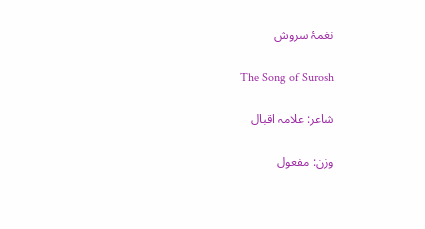نغمۂ سروش

The Song of Surosh

شاعر: علامہ اقبال

وزن: مفعول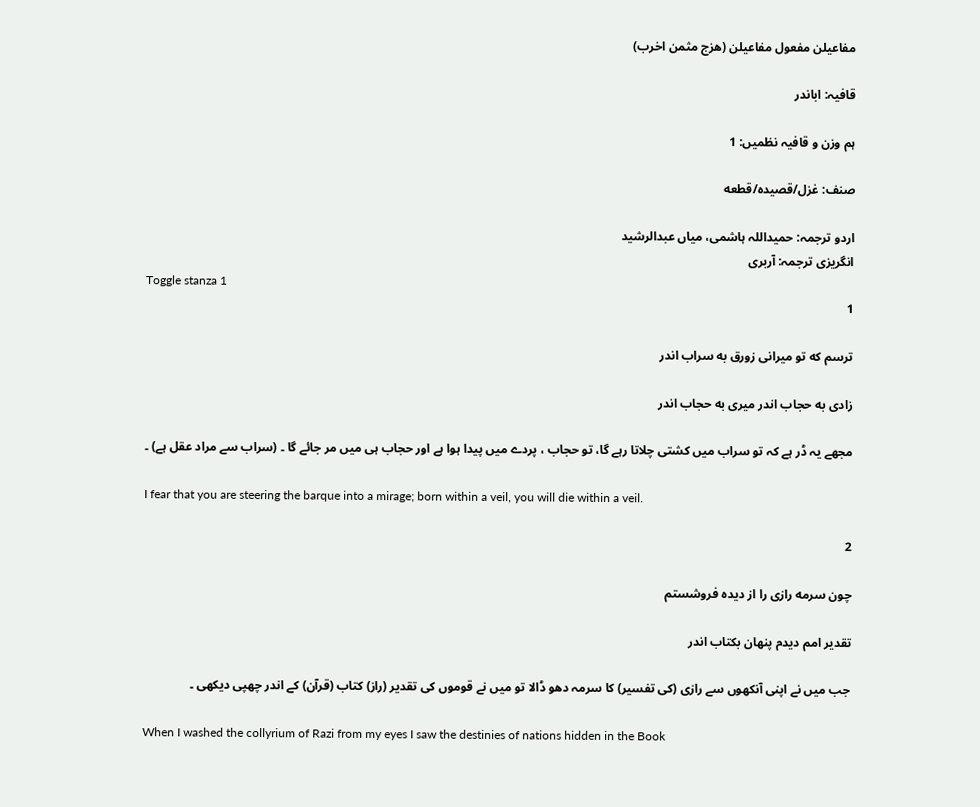مفاعیلن مفعول مفاعیلن (هزج مثمن اخرب)

قافیہ: اباندر

ہم وزن و قافیہ نظمیں: 1

صنف: غزل/قصیده/قطعه

اردو ترجمہ: حمیداللہ ہاشمی، میاں عبدالرشید
انگریزی ترجمہ: آربری
Toggle stanza 1
1

ترسم که تو میرانی زورق به سراب اندر

زادی به حجاب اندر میری به حجاب اندر

مجھے یہ ڈر ہے کہ تو سراب میں کشتی چلاتا رہے گا، تو حجاب ، پردے میں پیدا ہوا ہے اور حجاب ہی میں مر جائے گا ۔ (سراب سے مراد عقل ہے) ۔

I fear that you are steering the barque into a mirage; born within a veil, you will die within a veil.

2

چون سرمه رازی را از دیده فروشستم

تقدیر امم دیدم پنهان بکتاب اندر

جب میں نے اپنی آنکھوں سے رازی (کی تفسیر) کا سرمہ دھو ڈالا تو میں نے قوموں کی تقدیر (راز) کتاب (قرآن) کے اندر چھپی دیکھی ۔

When I washed the collyrium of Razi from my eyes I saw the destinies of nations hidden in the Book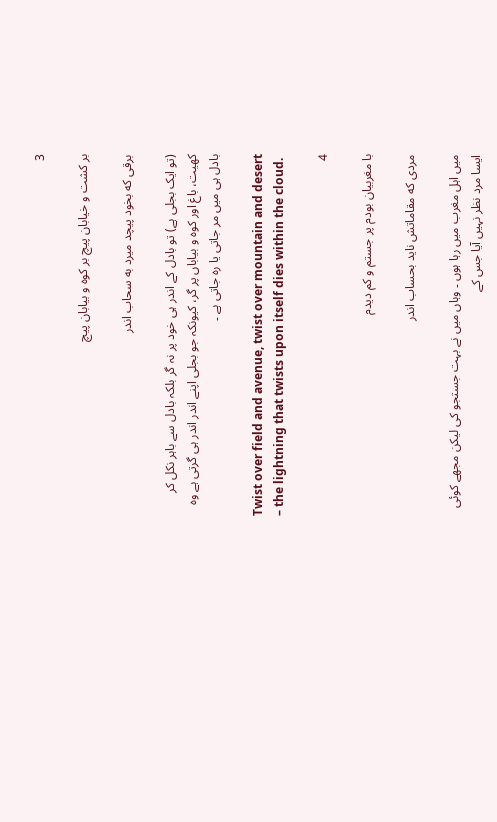3

بر کشت و خیابان پیچ بر کوه و بیابان پیچ

برقی که بخود پیچد میرد به سحاب اندر

(تو ایک بجلی ہے) تو بادل کے اندر ہی خود پر نہ گر بلکہ بادل سے باہر نکل کر کھیت، باغ اور کوہ و بیاباں پر گر، کیونکہ جو بجلی اپنے اندر اندر ہی گرتی ہے وہ بادل ہی میں مر جاتی یا رہ جاتی ہے ۔

Twist over field and avenue, twist over mountain and desert – the lightning that twists upon itself dies within the cloud.

4

با مغربیان بودم پر جستم و کم دیدم

مردی که مقاماتش ناید بحساب اندر

میں اہل مغرب میں رہا ہوں ۔ وہاں میں نے بہت جستجو کی لیکن مجھے کوئی ایسا مرد نظر نہیں آیا جس کے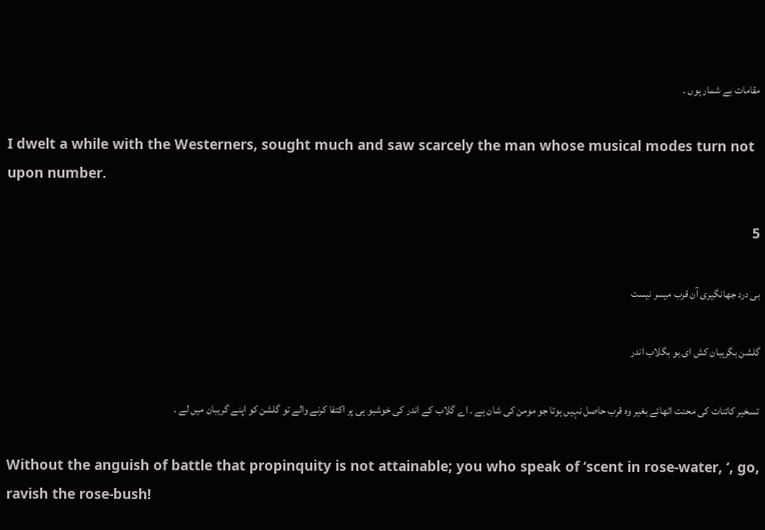مقامات بے شمار ہوں ۔

I dwelt a while with the Westerners, sought much and saw scarcely the man whose musical modes turn not upon number.

5

بی درد جهانگیری آن قرب میسر نیست

گلشن بگریبان کش ای بو بگلاب اندر

تسخیر کائنات کی محنت اٹھائے بغیر وہ قرب حاصل نہیں ہوتا جو مومن کی شان ہے ۔ اے گلاب کے اندر کی خوشبو ہی پر اکتفا کرنے والے تو گلشن کو اپنے گریبان میں لے ۔

Without the anguish of battle that propinquity is not attainable; you who speak of ‘scent in rose-water, ‘, go, ravish the rose-bush!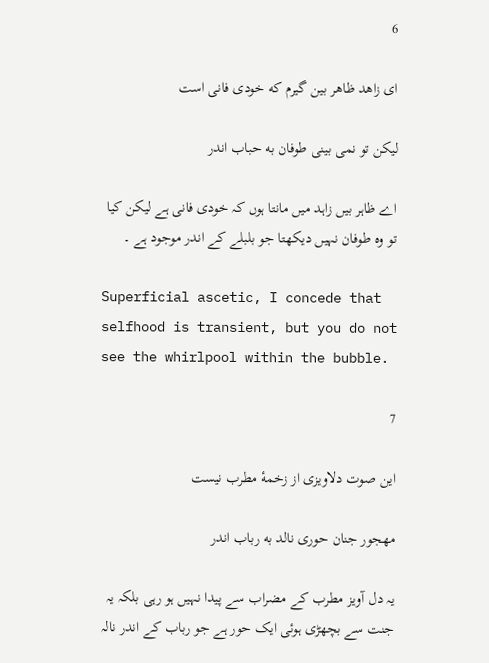6

ای زاهد ظاهر بین گیرم که خودی فانی است

لیکن تو نمی بینی طوفان به حباب اندر

اے ظاہر بیں زاہد میں مانتا ہوں کہ خودی فانی ہے لیکن کیا تو وہ طوفان نہیں دیکھتا جو بلبلے کے اندر موجود ہے ۔

Superficial ascetic, I concede that selfhood is transient, but you do not see the whirlpool within the bubble.

7

این صوت دلاویزی از زخمهٔ مطرب نیست

مهجور جنان حوری نالد به رباب اندر

یہ دل آویز مطرب کے مضراب سے پیدا نہیں ہو رہی بلکہ یہ جنت سے بچھڑی ہوئی ایک حور ہے جو رباب کے اندر نالہ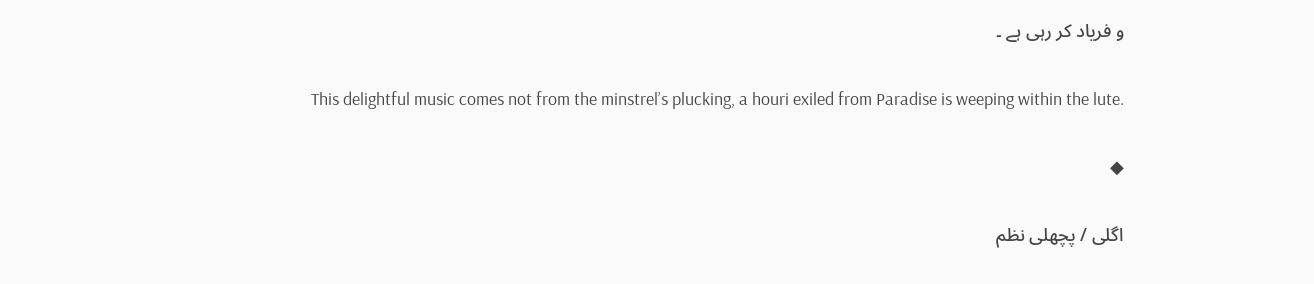و فریاد کر رہی ہے ۔

This delightful music comes not from the minstrel’s plucking, a houri exiled from Paradise is weeping within the lute.

◆

اگلی / پچھلی نظم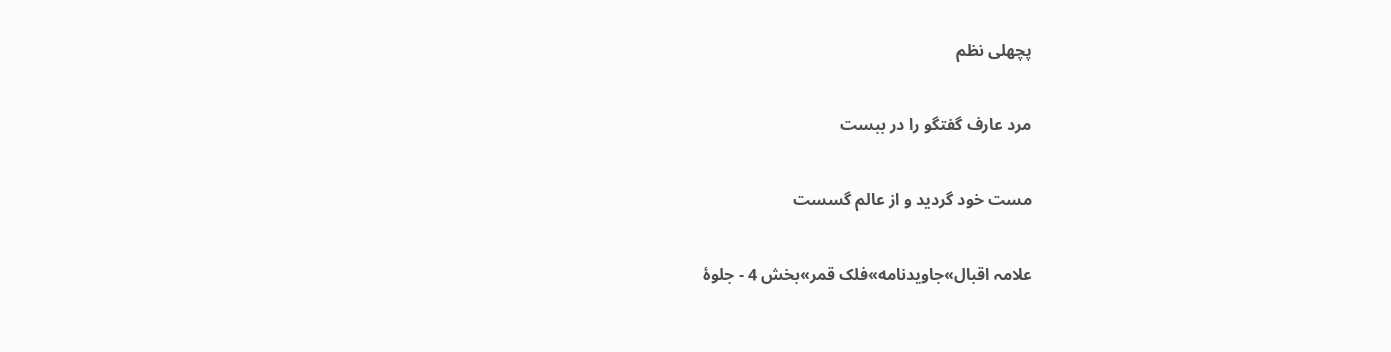پچھلی نظم

مرد عارف گفتگو را در ببست

مست خود گردید و از عالم گسست

علامہ اقبال»جاویدنامه»فلک قمر»بخش 4 - جلوهٔ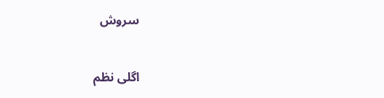سروش

اگلی نظم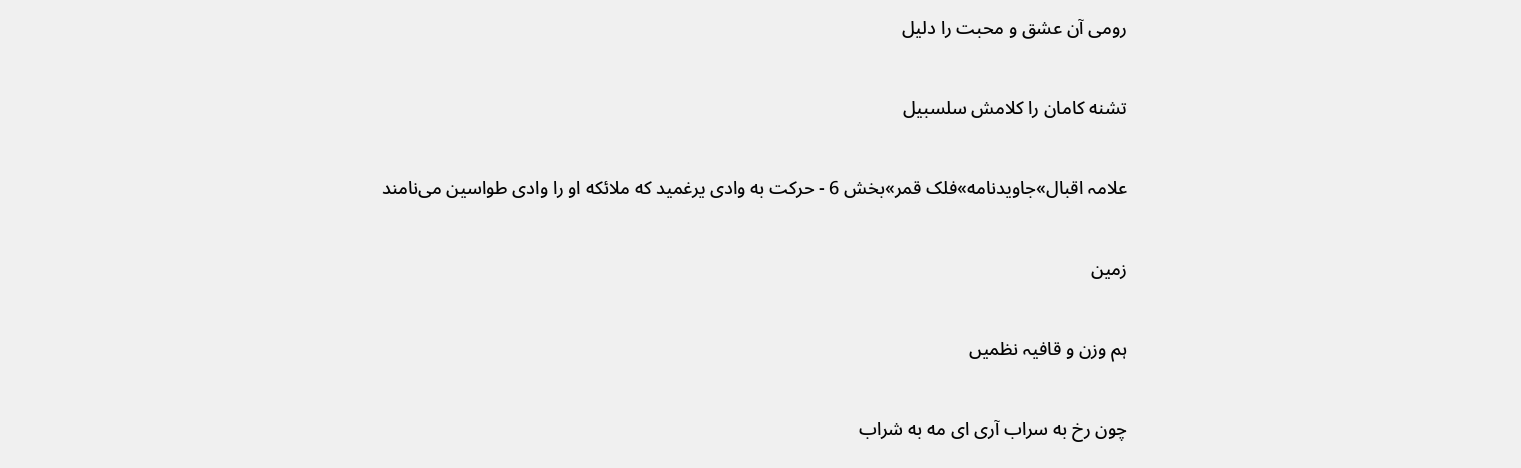رومی آن عشق و محبت را دلیل

تشنه کامان را کلامش سلسبیل

علامہ اقبال»جاویدنامه»فلک قمر»بخش 6 - حرکت به وادی یرغمید که ملائکه او را وادی طواسین می‌نامند

زمین

ہم وزن و قافیہ نظمیں

چون رخ به سراب آری ای مه به شراب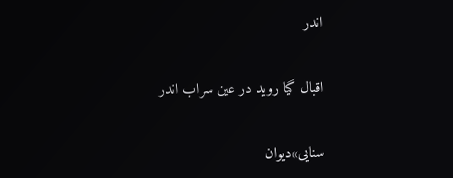اندر

اقبال گیا روید در عین سراب اندر

سنایی»دیوان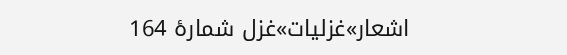اشعار»غزلیات»غزل شمارهٔ 164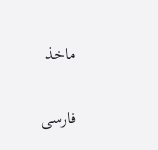ماخذ

فارسی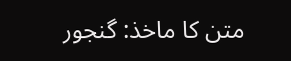متن کا ماخذ: گنجور